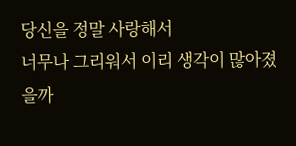당신을 정말 사랑해서
너무나 그리워서 이리 생각이 많아졌을까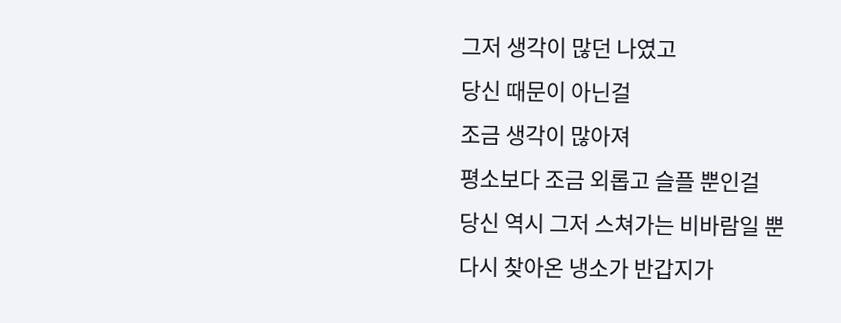그저 생각이 많던 나였고
당신 때문이 아닌걸
조금 생각이 많아져
평소보다 조금 외롭고 슬플 뿐인걸
당신 역시 그저 스쳐가는 비바람일 뿐
다시 찾아온 냉소가 반갑지가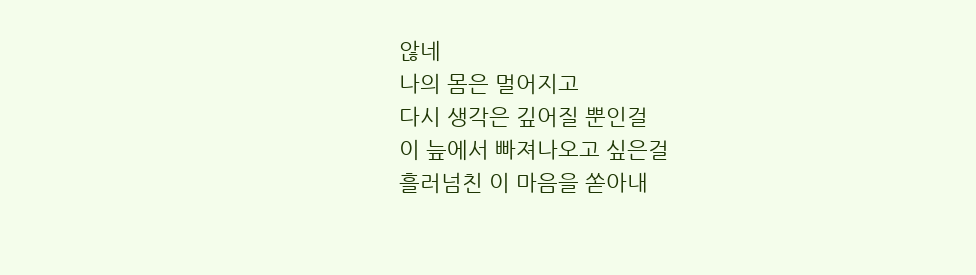않네
나의 몸은 멀어지고
다시 생각은 깊어질 뿐인걸
이 늪에서 빠져나오고 싶은걸
흘러넘친 이 마음을 쏟아내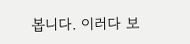봅니다. 이러다 보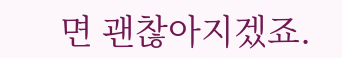면 괜찮아지겠죠.